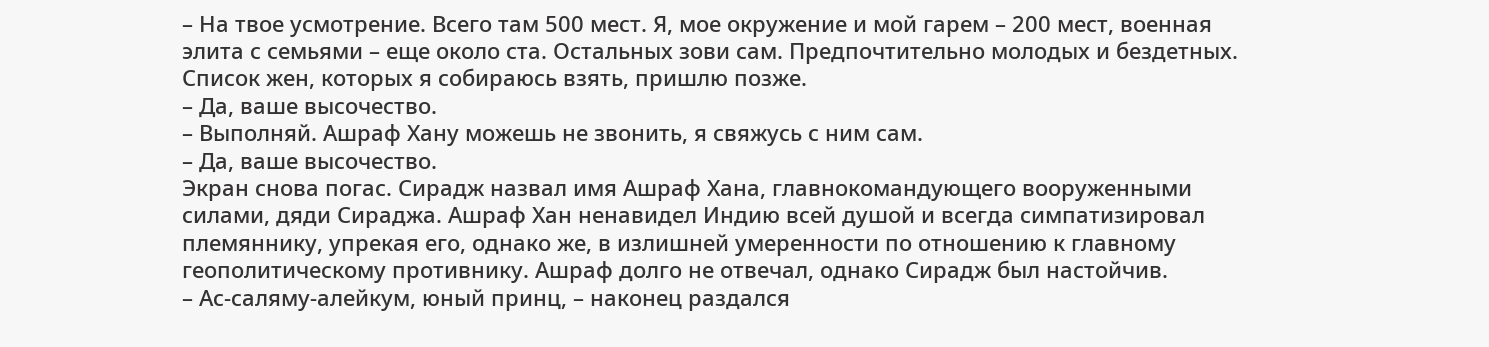– На твое усмотрение. Всего там 500 мест. Я, мое окружение и мой гарем – 200 мест, военная элита с семьями – еще около ста. Остальных зови сам. Предпочтительно молодых и бездетных. Список жен, которых я собираюсь взять, пришлю позже.
– Да, ваше высочество.
– Выполняй. Ашраф Хану можешь не звонить, я свяжусь с ним сам.
– Да, ваше высочество.
Экран снова погас. Сирадж назвал имя Ашраф Хана, главнокомандующего вооруженными силами, дяди Сираджа. Ашраф Хан ненавидел Индию всей душой и всегда симпатизировал племяннику, упрекая его, однако же, в излишней умеренности по отношению к главному геополитическому противнику. Ашраф долго не отвечал, однако Сирадж был настойчив.
– Ас-саляму-алейкум, юный принц, – наконец раздался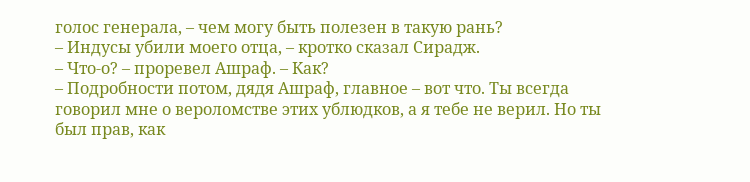голос генерала, – чем могу быть полезен в такую рань?
– Индусы убили моего отца, – кротко сказал Сирадж.
– Что-о? – проревел Ашраф. – Как?
– Подробности потом, дядя Ашраф, главное – вот что. Ты всегда говорил мне о вероломстве этих ублюдков, а я тебе не верил. Но ты был прав, как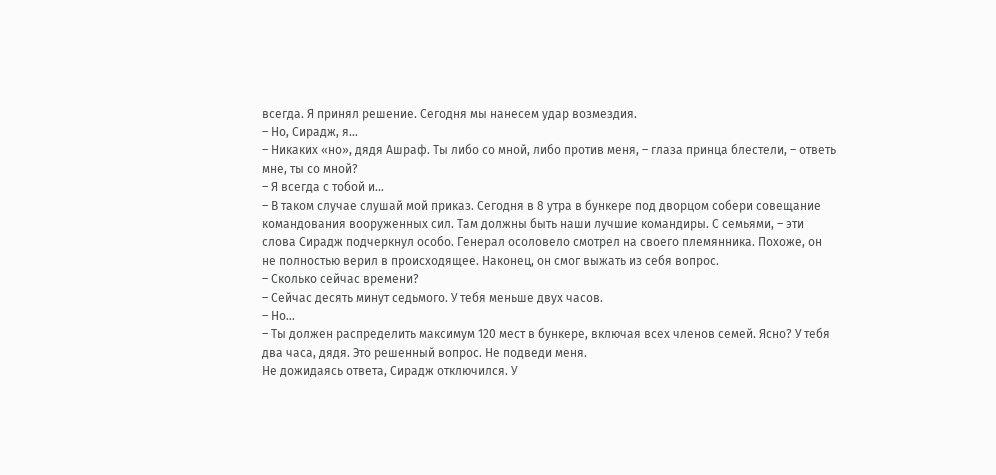всегда. Я принял решение. Сегодня мы нанесем удар возмездия.
– Но, Сирадж, я…
– Никаких «но», дядя Ашраф. Ты либо со мной, либо против меня, – глаза принца блестели, – ответь мне, ты со мной?
– Я всегда с тобой и…
– В таком случае слушай мой приказ. Сегодня в 8 утра в бункере под дворцом собери совещание командования вооруженных сил. Там должны быть наши лучшие командиры. С семьями, – эти слова Сирадж подчеркнул особо. Генерал осоловело смотрел на своего племянника. Похоже, он не полностью верил в происходящее. Наконец, он смог выжать из себя вопрос.
– Сколько сейчас времени?
– Сейчас десять минут седьмого. У тебя меньше двух часов.
– Но…
– Ты должен распределить максимум 120 мест в бункере, включая всех членов семей. Ясно? У тебя два часа, дядя. Это решенный вопрос. Не подведи меня.
Не дожидаясь ответа, Сирадж отключился. У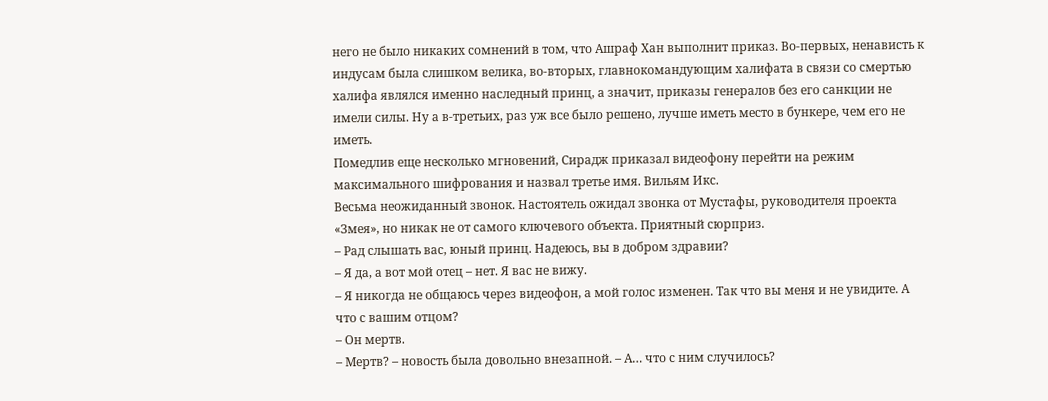него не было никаких сомнений в том, что Ашраф Хан выполнит приказ. Во-первых, ненависть к индусам была слишком велика, во-вторых, главнокомандующим халифата в связи со смертью халифа являлся именно наследный принц, а значит, приказы генералов без его санкции не имели силы. Ну а в-третьих, раз уж все было решено, лучше иметь место в бункере, чем его не иметь.
Помедлив еще несколько мгновений, Сирадж приказал видеофону перейти на режим максимального шифрования и назвал третье имя. Вильям Икс.
Весьма неожиданный звонок. Настоятель ожидал звонка от Мустафы, руководителя проекта «Змея», но никак не от самого ключевого объекта. Приятный сюрприз.
– Рад слышать вас, юный принц. Надеюсь, вы в добром здравии?
– Я да, а вот мой отец – нет. Я вас не вижу.
– Я никогда не общаюсь через видеофон, а мой голос изменен. Так что вы меня и не увидите. А что с вашим отцом?
– Он мертв.
– Мертв? – новость была довольно внезапной. – А… что с ним случилось?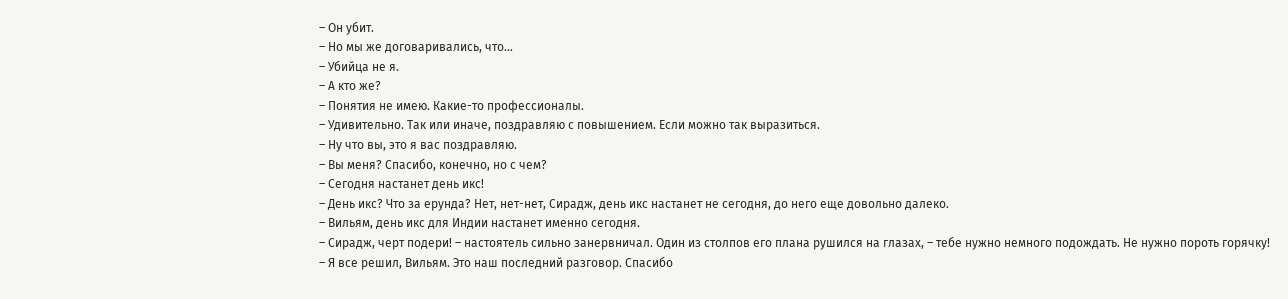– Он убит.
– Но мы же договаривались, что…
– Убийца не я.
– А кто же?
– Понятия не имею. Какие-то профессионалы.
– Удивительно. Так или иначе, поздравляю с повышением. Если можно так выразиться.
– Ну что вы, это я вас поздравляю.
– Вы меня? Спасибо, конечно, но с чем?
– Сегодня настанет день икс!
– День икс? Что за ерунда? Нет, нет-нет, Сирадж, день икс настанет не сегодня, до него еще довольно далеко.
– Вильям, день икс для Индии настанет именно сегодня.
– Сирадж, черт подери! – настоятель сильно занервничал. Один из столпов его плана рушился на глазах, – тебе нужно немного подождать. Не нужно пороть горячку!
– Я все решил, Вильям. Это наш последний разговор. Спасибо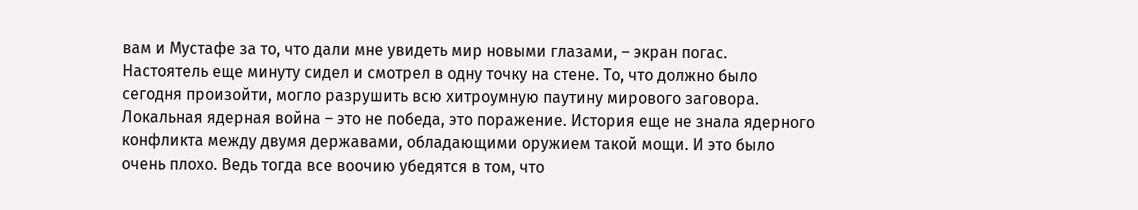вам и Мустафе за то, что дали мне увидеть мир новыми глазами, – экран погас.
Настоятель еще минуту сидел и смотрел в одну точку на стене. То, что должно было сегодня произойти, могло разрушить всю хитроумную паутину мирового заговора. Локальная ядерная война – это не победа, это поражение. История еще не знала ядерного конфликта между двумя державами, обладающими оружием такой мощи. И это было очень плохо. Ведь тогда все воочию убедятся в том, что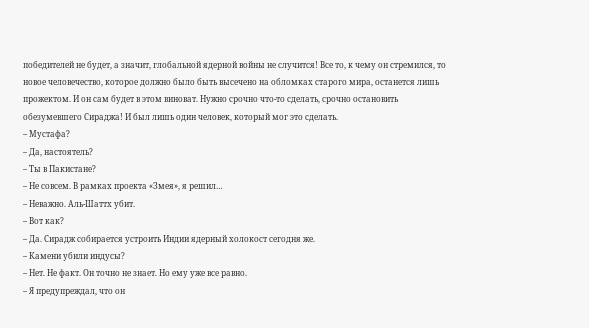победителей не будет, а значит, глобальной ядерной войны не случится! Все то, к чему он стремился, то новое человечество, которое должно было быть высечено на обломках старого мира, останется лишь прожектом. И он сам будет в этом виноват. Нужно срочно что-то сделать, срочно остановить обезумевшего Сираджа! И был лишь один человек, который мог это сделать.
– Мустафа?
– Да, настоятель?
– Ты в Пакистане?
– Не совсем. В рамках проекта «Змея», я решил…
– Неважно. Аль-Шаттх убит.
– Вот как?
– Да. Сирадж собирается устроить Индии ядерный холокост сегодня же.
– Камени убили индусы?
– Нет. Не факт. Он точно не знает. Но ему уже все равно.
– Я предупреждал, что он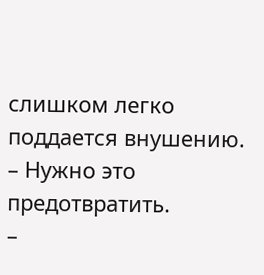слишком легко поддается внушению.
– Нужно это предотвратить.
–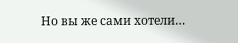Но вы же сами хотели…